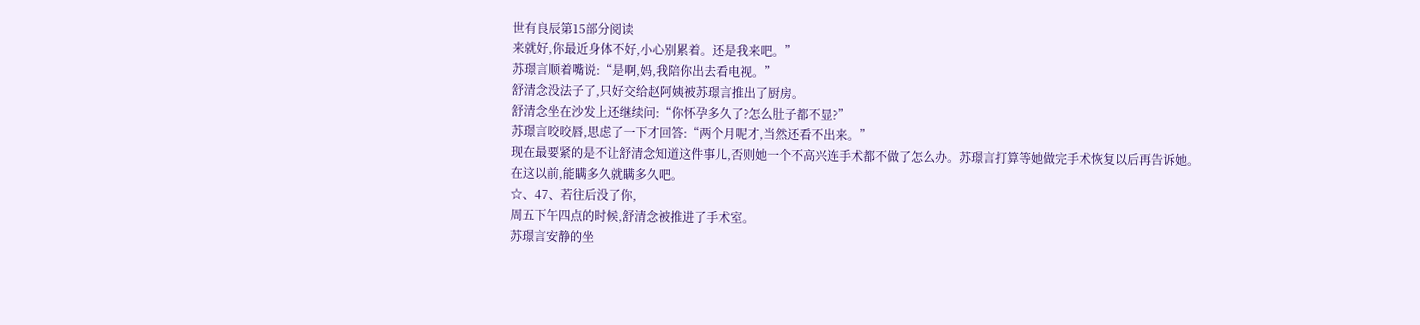世有良辰第15部分阅读
来就好,你最近身体不好,小心别累着。还是我来吧。”
苏璟言顺着嘴说:“是啊,妈,我陪你出去看电视。”
舒清念没法子了,只好交给赵阿姨被苏璟言推出了厨房。
舒清念坐在沙发上还继续问:“你怀孕多久了?怎么肚子都不显?”
苏璟言咬咬唇,思虑了一下才回答:“两个月呢才,当然还看不出来。”
现在最要紧的是不让舒清念知道这件事儿,否则她一个不高兴连手术都不做了怎么办。苏璟言打算等她做完手术恢复以后再告诉她。
在这以前,能瞒多久就瞒多久吧。
☆、47、若往后没了你,
周五下午四点的时候,舒清念被推进了手术室。
苏璟言安静的坐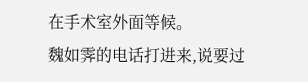在手术室外面等候。
魏如霁的电话打进来,说要过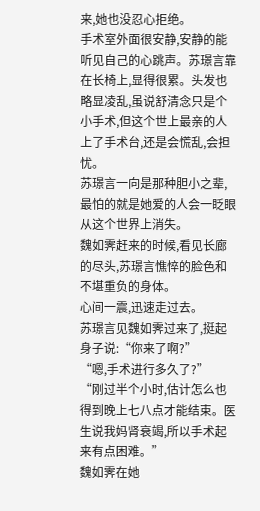来,她也没忍心拒绝。
手术室外面很安静,安静的能听见自己的心跳声。苏璟言靠在长椅上,显得很累。头发也略显凌乱,虽说舒清念只是个小手术,但这个世上最亲的人上了手术台,还是会慌乱,会担忧。
苏璟言一向是那种胆小之辈,最怕的就是她爱的人会一眨眼从这个世界上消失。
魏如霁赶来的时候,看见长廊的尽头,苏璟言憔悴的脸色和不堪重负的身体。
心间一震,迅速走过去。
苏璟言见魏如霁过来了,挺起身子说:“你来了啊?”
“嗯,手术进行多久了?”
“刚过半个小时,估计怎么也得到晚上七八点才能结束。医生说我妈肾衰竭,所以手术起来有点困难。”
魏如霁在她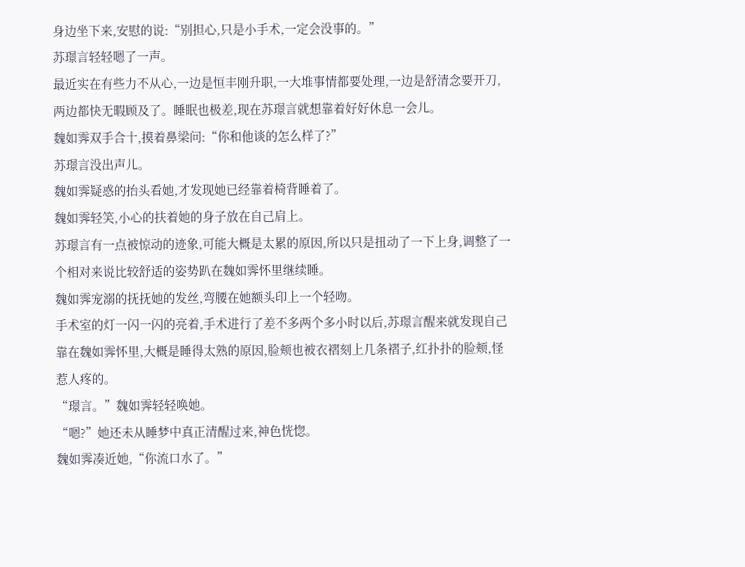身边坐下来,安慰的说:“别担心,只是小手术,一定会没事的。”
苏璟言轻轻嗯了一声。
最近实在有些力不从心,一边是恒丰刚升职,一大堆事情都要处理,一边是舒清念要开刀,两边都快无暇顾及了。睡眠也极差,现在苏璟言就想靠着好好休息一会儿。
魏如霁双手合十,摸着鼻梁问:“你和他谈的怎么样了?”
苏璟言没出声儿。
魏如霁疑惑的抬头看她,才发现她已经靠着椅背睡着了。
魏如霁轻笑,小心的扶着她的身子放在自己肩上。
苏璟言有一点被惊动的迹象,可能大概是太累的原因,所以只是扭动了一下上身,调整了一个相对来说比较舒适的姿势趴在魏如霁怀里继续睡。
魏如霁宠溺的抚抚她的发丝,弯腰在她额头印上一个轻吻。
手术室的灯一闪一闪的亮着,手术进行了差不多两个多小时以后,苏璟言醒来就发现自己靠在魏如霁怀里,大概是睡得太熟的原因,脸颊也被衣褶刻上几条褶子,红扑扑的脸颊,怪惹人疼的。
“璟言。”魏如霁轻轻唤她。
“嗯?”她还未从睡梦中真正清醒过来,神色恍惚。
魏如霁凑近她,“你流口水了。”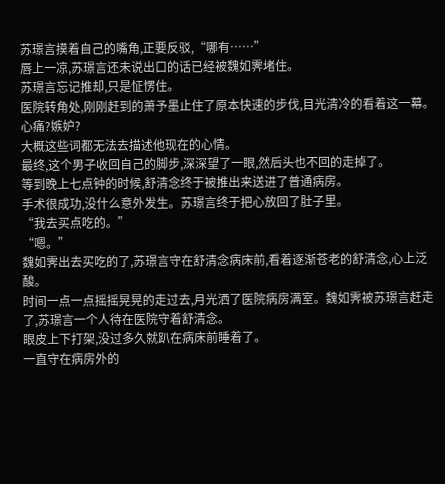苏璟言摸着自己的嘴角,正要反驳,“哪有……”
唇上一凉,苏璟言还未说出口的话已经被魏如霁堵住。
苏璟言忘记推却,只是怔愣住。
医院转角处,刚刚赶到的萧予墨止住了原本快速的步伐,目光清冷的看着这一幕。
心痛?嫉妒?
大概这些词都无法去描述他现在的心情。
最终,这个男子收回自己的脚步,深深望了一眼,然后头也不回的走掉了。
等到晚上七点钟的时候,舒清念终于被推出来送进了普通病房。
手术很成功,没什么意外发生。苏璟言终于把心放回了肚子里。
“我去买点吃的。”
“嗯。”
魏如霁出去买吃的了,苏璟言守在舒清念病床前,看着逐渐苍老的舒清念,心上泛酸。
时间一点一点摇摇晃晃的走过去,月光洒了医院病房满室。魏如霁被苏璟言赶走了,苏璟言一个人待在医院守着舒清念。
眼皮上下打架,没过多久就趴在病床前睡着了。
一直守在病房外的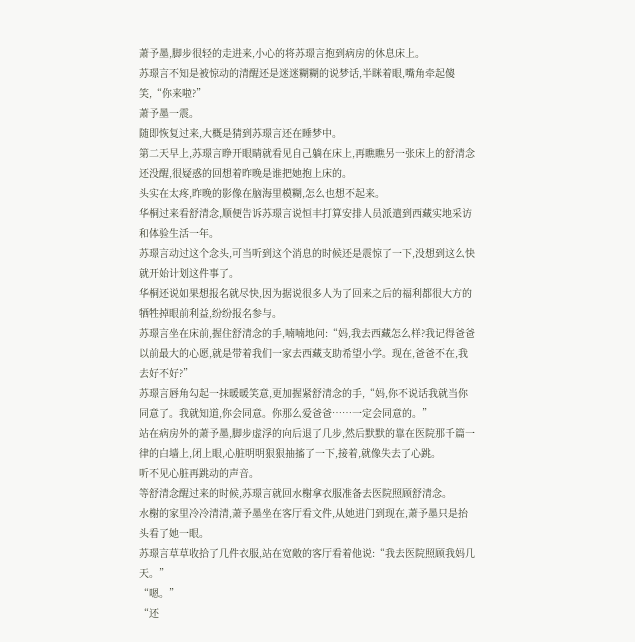萧予墨,脚步很轻的走进来,小心的将苏璟言抱到病房的休息床上。
苏璟言不知是被惊动的清醒还是迷迷糊糊的说梦话,半眯着眼,嘴角牵起傻笑,“你来啦?”
萧予墨一震。
随即恢复过来,大概是猜到苏璟言还在睡梦中。
第二天早上,苏璟言睁开眼睛就看见自己躺在床上,再瞧瞧另一张床上的舒清念还没醒,很疑惑的回想着昨晚是谁把她抱上床的。
头实在太疼,昨晚的影像在脑海里模糊,怎么也想不起来。
华桐过来看舒清念,顺便告诉苏璟言说恒丰打算安排人员派遣到西藏实地采访和体验生活一年。
苏璟言动过这个念头,可当听到这个消息的时候还是震惊了一下,没想到这么快就开始计划这件事了。
华桐还说如果想报名就尽快,因为据说很多人为了回来之后的福利都很大方的牺牲掉眼前利益,纷纷报名参与。
苏璟言坐在床前,握住舒清念的手,喃喃地问:“妈,我去西藏怎么样?我记得爸爸以前最大的心愿,就是带着我们一家去西藏支助希望小学。现在,爸爸不在,我去好不好?”
苏璟言唇角勾起一抹暖暖笑意,更加握紧舒清念的手,“妈,你不说话我就当你同意了。我就知道,你会同意。你那么爱爸爸……一定会同意的。”
站在病房外的萧予墨,脚步虚浮的向后退了几步,然后默默的靠在医院那千篇一律的白墙上,闭上眼,心脏明明狠狠抽搐了一下,接着,就像失去了心跳。
听不见心脏再跳动的声音。
等舒清念醒过来的时候,苏璟言就回水榭拿衣服准备去医院照顾舒清念。
水榭的家里冷冷清清,萧予墨坐在客厅看文件,从她进门到现在,萧予墨只是抬头看了她一眼。
苏璟言草草收拾了几件衣服,站在宽敞的客厅看着他说:“我去医院照顾我妈几天。”
“嗯。”
“还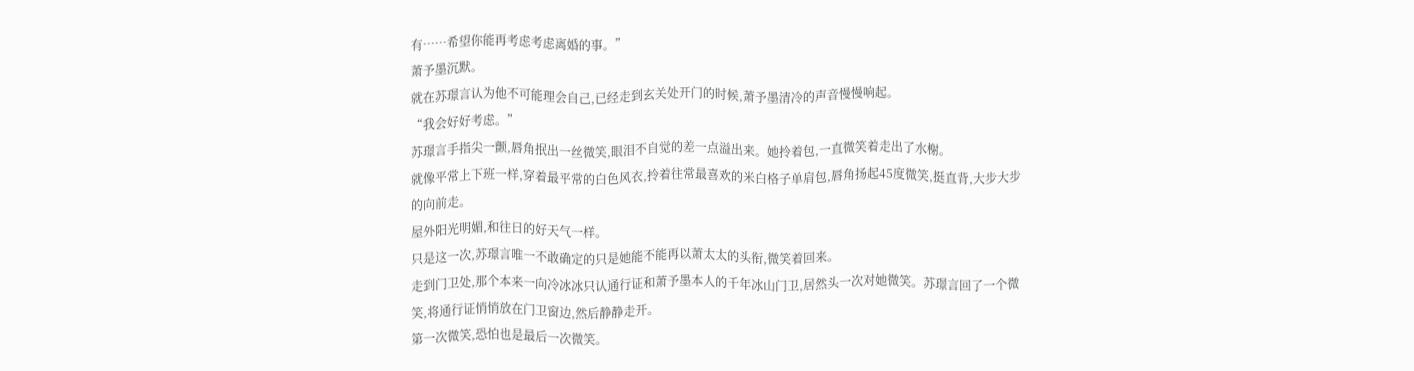有……希望你能再考虑考虑离婚的事。”
萧予墨沉默。
就在苏璟言认为他不可能理会自己,已经走到玄关处开门的时候,萧予墨清冷的声音慢慢响起。
“我会好好考虑。”
苏璟言手指尖一颤,唇角抿出一丝微笑,眼泪不自觉的差一点溢出来。她拎着包,一直微笑着走出了水榭。
就像平常上下班一样,穿着最平常的白色风衣,拎着往常最喜欢的米白格子单肩包,唇角扬起45度微笑,挺直背,大步大步的向前走。
屋外阳光明媚,和往日的好天气一样。
只是这一次,苏璟言唯一不敢确定的只是她能不能再以萧太太的头衔,微笑着回来。
走到门卫处,那个本来一向冷冰冰只认通行证和萧予墨本人的千年冰山门卫,居然头一次对她微笑。苏璟言回了一个微笑,将通行证悄悄放在门卫窗边,然后静静走开。
第一次微笑,恐怕也是最后一次微笑。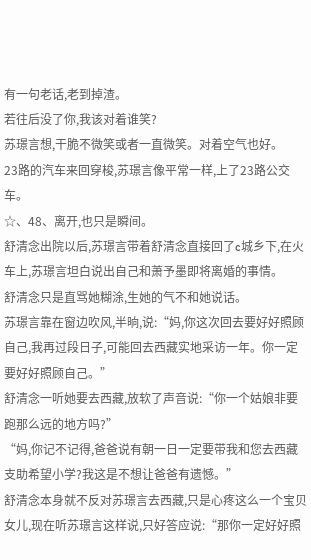有一句老话,老到掉渣。
若往后没了你,我该对着谁笑?
苏璟言想,干脆不微笑或者一直微笑。对着空气也好。
23路的汽车来回穿梭,苏璟言像平常一样,上了23路公交车。
☆、48、离开,也只是瞬间。
舒清念出院以后,苏璟言带着舒清念直接回了c城乡下,在火车上,苏璟言坦白说出自己和萧予墨即将离婚的事情。
舒清念只是直骂她糊涂,生她的气不和她说话。
苏璟言靠在窗边吹风,半晌,说:“妈,你这次回去要好好照顾自己,我再过段日子,可能回去西藏实地采访一年。你一定要好好照顾自己。”
舒清念一听她要去西藏,放软了声音说:“你一个姑娘非要跑那么远的地方吗?”
“妈,你记不记得,爸爸说有朝一日一定要带我和您去西藏支助希望小学?我这是不想让爸爸有遗憾。”
舒清念本身就不反对苏璟言去西藏,只是心疼这么一个宝贝女儿,现在听苏璟言这样说,只好答应说:“那你一定好好照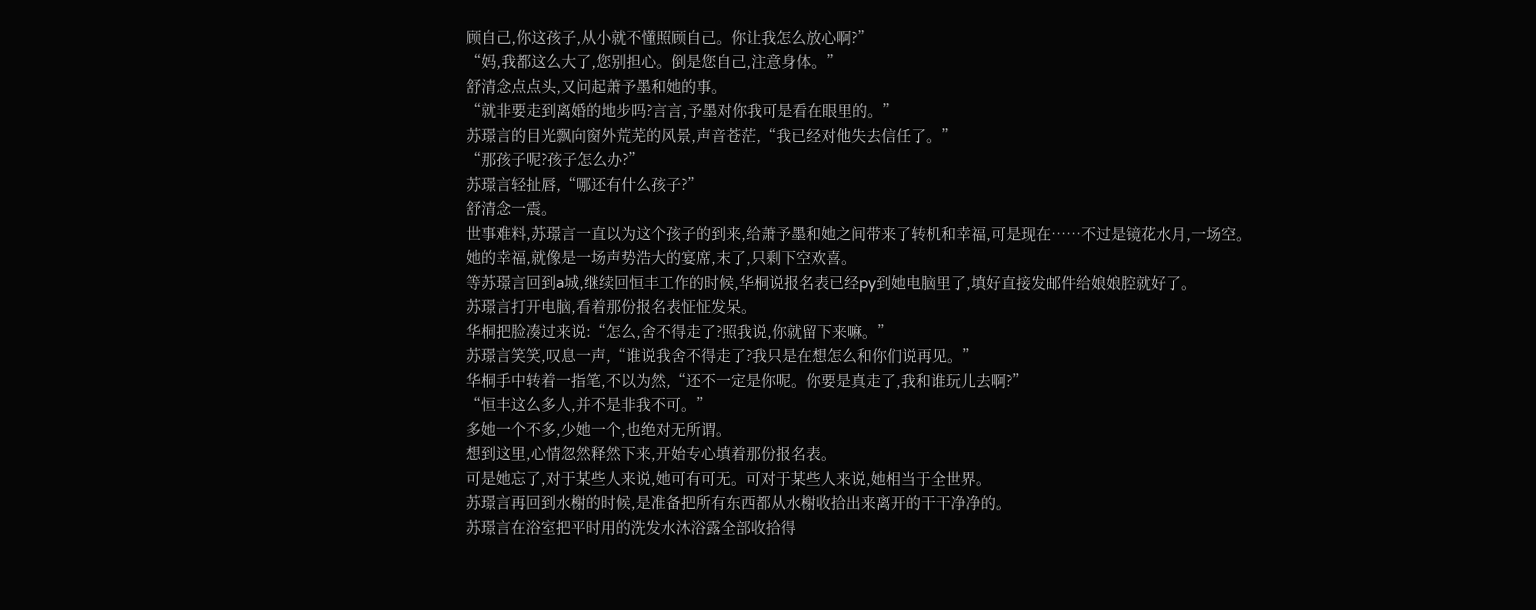顾自己,你这孩子,从小就不懂照顾自己。你让我怎么放心啊?”
“妈,我都这么大了,您别担心。倒是您自己,注意身体。”
舒清念点点头,又问起萧予墨和她的事。
“就非要走到离婚的地步吗?言言,予墨对你我可是看在眼里的。”
苏璟言的目光飘向窗外荒芜的风景,声音苍茫,“我已经对他失去信任了。”
“那孩子呢?孩子怎么办?”
苏璟言轻扯唇,“哪还有什么孩子?”
舒清念一震。
世事难料,苏璟言一直以为这个孩子的到来,给萧予墨和她之间带来了转机和幸福,可是现在……不过是镜花水月,一场空。
她的幸福,就像是一场声势浩大的宴席,末了,只剩下空欢喜。
等苏璟言回到a城,继续回恒丰工作的时候,华桐说报名表已经py到她电脑里了,填好直接发邮件给娘娘腔就好了。
苏璟言打开电脑,看着那份报名表怔怔发呆。
华桐把脸凑过来说:“怎么,舍不得走了?照我说,你就留下来嘛。”
苏璟言笑笑,叹息一声,“谁说我舍不得走了?我只是在想怎么和你们说再见。”
华桐手中转着一指笔,不以为然,“还不一定是你呢。你要是真走了,我和谁玩儿去啊?”
“恒丰这么多人,并不是非我不可。”
多她一个不多,少她一个,也绝对无所谓。
想到这里,心情忽然释然下来,开始专心填着那份报名表。
可是她忘了,对于某些人来说,她可有可无。可对于某些人来说,她相当于全世界。
苏璟言再回到水榭的时候,是准备把所有东西都从水榭收拾出来离开的干干净净的。
苏璟言在浴室把平时用的洗发水沐浴露全部收拾得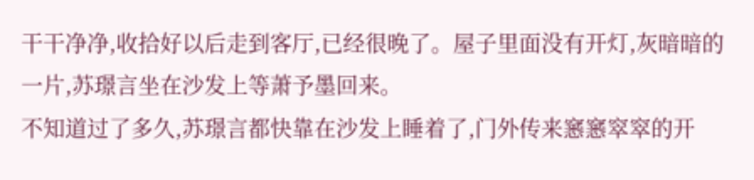干干净净,收拾好以后走到客厅,已经很晚了。屋子里面没有开灯,灰暗暗的一片,苏璟言坐在沙发上等萧予墨回来。
不知道过了多久,苏璟言都快靠在沙发上睡着了,门外传来窸窸窣窣的开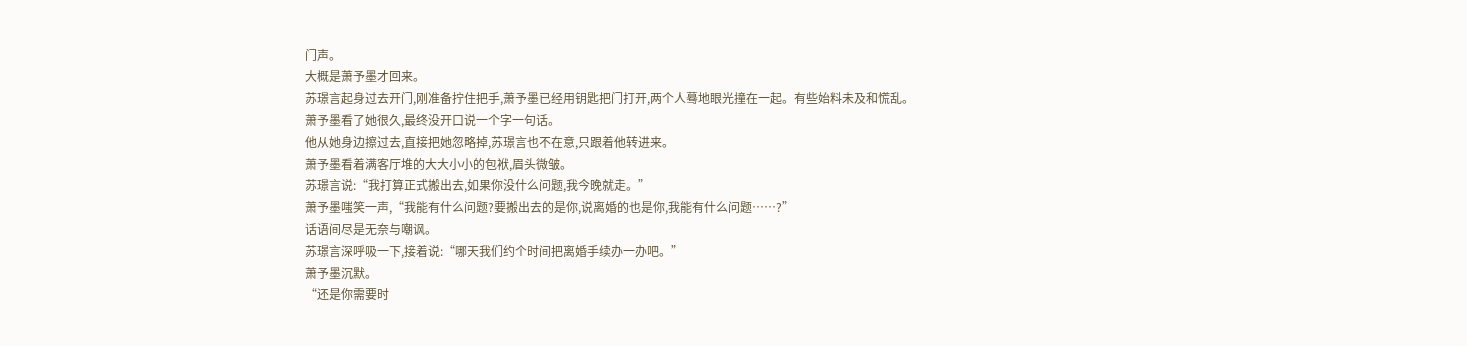门声。
大概是萧予墨才回来。
苏璟言起身过去开门,刚准备拧住把手,萧予墨已经用钥匙把门打开,两个人蓦地眼光撞在一起。有些始料未及和慌乱。
萧予墨看了她很久,最终没开口说一个字一句话。
他从她身边擦过去,直接把她忽略掉,苏璟言也不在意,只跟着他转进来。
萧予墨看着满客厅堆的大大小小的包袱,眉头微皱。
苏璟言说:“我打算正式搬出去,如果你没什么问题,我今晚就走。”
萧予墨嗤笑一声,“我能有什么问题?要搬出去的是你,说离婚的也是你,我能有什么问题……?”
话语间尽是无奈与嘲讽。
苏璟言深呼吸一下,接着说:“哪天我们约个时间把离婚手续办一办吧。”
萧予墨沉默。
“还是你需要时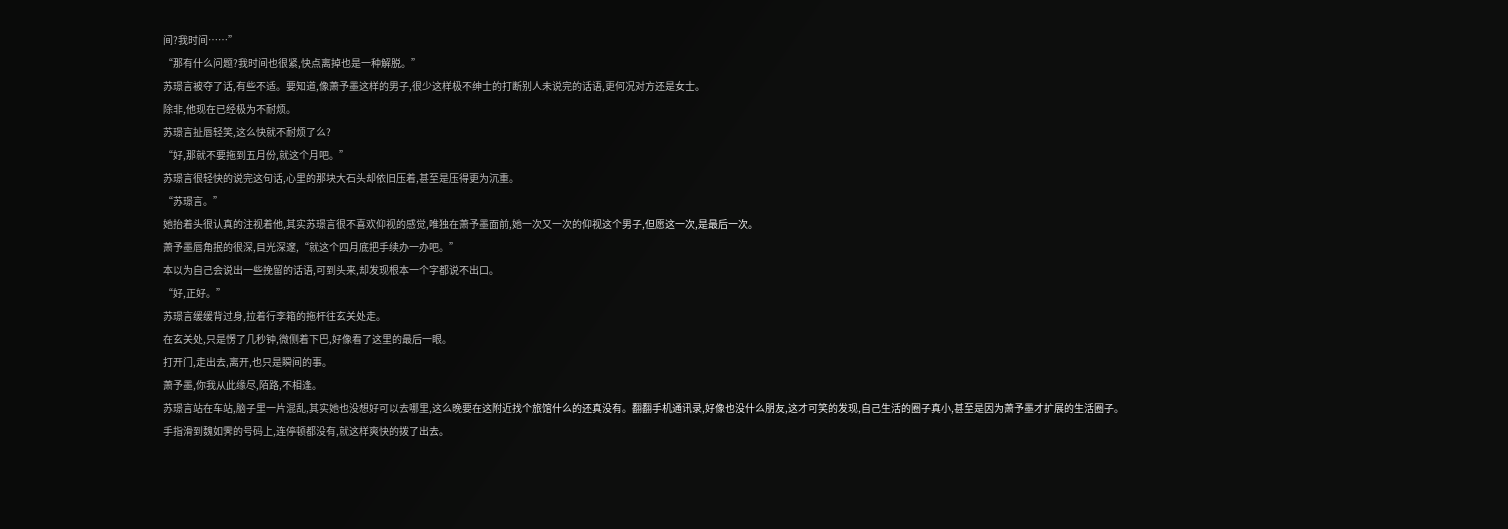间?我时间……”
“那有什么问题?我时间也很紧,快点离掉也是一种解脱。”
苏璟言被夺了话,有些不适。要知道,像萧予墨这样的男子,很少这样极不绅士的打断别人未说完的话语,更何况对方还是女士。
除非,他现在已经极为不耐烦。
苏璟言扯唇轻笑,这么快就不耐烦了么?
“好,那就不要拖到五月份,就这个月吧。”
苏璟言很轻快的说完这句话,心里的那块大石头却依旧压着,甚至是压得更为沉重。
“苏璟言。”
她抬着头很认真的注视着他,其实苏璟言很不喜欢仰视的感觉,唯独在萧予墨面前,她一次又一次的仰视这个男子,但愿这一次,是最后一次。
萧予墨唇角抿的很深,目光深邃,“就这个四月底把手续办一办吧。”
本以为自己会说出一些挽留的话语,可到头来,却发现根本一个字都说不出口。
“好,正好。”
苏璟言缓缓背过身,拉着行李箱的拖杆往玄关处走。
在玄关处,只是愣了几秒钟,微侧着下巴,好像看了这里的最后一眼。
打开门,走出去,离开,也只是瞬间的事。
萧予墨,你我从此缘尽,陌路,不相逢。
苏璟言站在车站,脑子里一片混乱,其实她也没想好可以去哪里,这么晚要在这附近找个旅馆什么的还真没有。翻翻手机通讯录,好像也没什么朋友,这才可笑的发现,自己生活的圈子真小,甚至是因为萧予墨才扩展的生活圈子。
手指滑到魏如霁的号码上,连停顿都没有,就这样爽快的拨了出去。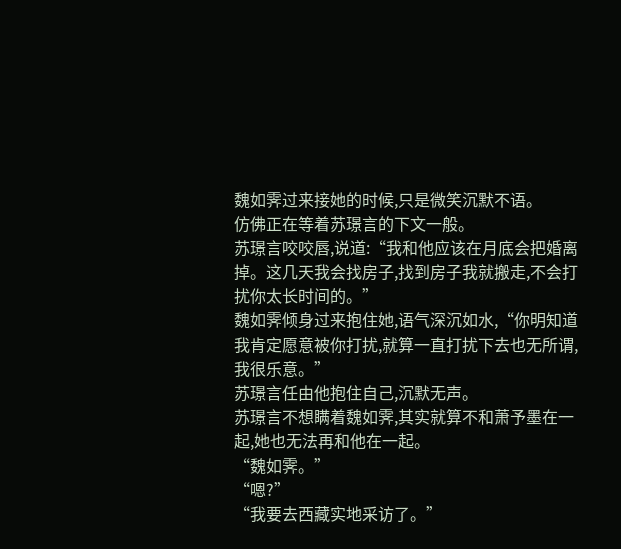魏如霁过来接她的时候,只是微笑沉默不语。
仿佛正在等着苏璟言的下文一般。
苏璟言咬咬唇,说道:“我和他应该在月底会把婚离掉。这几天我会找房子,找到房子我就搬走,不会打扰你太长时间的。”
魏如霁倾身过来抱住她,语气深沉如水,“你明知道我肯定愿意被你打扰,就算一直打扰下去也无所谓,我很乐意。”
苏璟言任由他抱住自己,沉默无声。
苏璟言不想瞒着魏如霁,其实就算不和萧予墨在一起,她也无法再和他在一起。
“魏如霁。”
“嗯?”
“我要去西藏实地采访了。”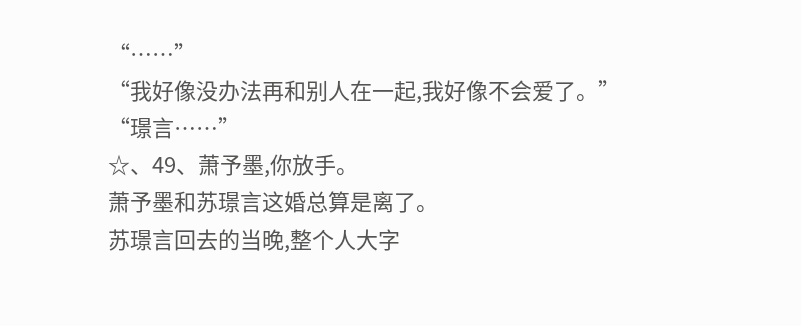“……”
“我好像没办法再和别人在一起,我好像不会爱了。”
“璟言……”
☆、49、萧予墨,你放手。
萧予墨和苏璟言这婚总算是离了。
苏璟言回去的当晚,整个人大字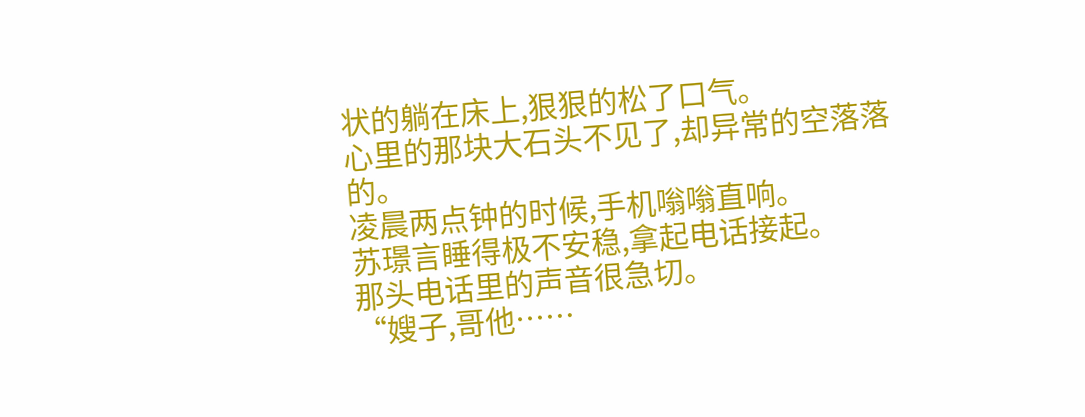状的躺在床上,狠狠的松了口气。
心里的那块大石头不见了,却异常的空落落的。
凌晨两点钟的时候,手机嗡嗡直响。
苏璟言睡得极不安稳,拿起电话接起。
那头电话里的声音很急切。
“嫂子,哥他……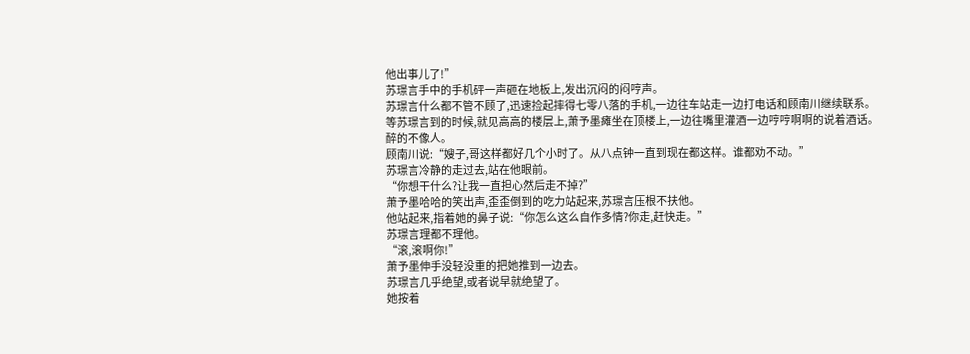他出事儿了!”
苏璟言手中的手机砰一声砸在地板上,发出沉闷的闷哼声。
苏璟言什么都不管不顾了,迅速捡起摔得七零八落的手机,一边往车站走一边打电话和顾南川继续联系。
等苏璟言到的时候,就见高高的楼层上,萧予墨瘫坐在顶楼上,一边往嘴里灌酒一边哼哼啊啊的说着酒话。
醉的不像人。
顾南川说:“嫂子,哥这样都好几个小时了。从八点钟一直到现在都这样。谁都劝不动。”
苏璟言冷静的走过去,站在他眼前。
“你想干什么?让我一直担心然后走不掉?”
萧予墨哈哈的笑出声,歪歪倒到的吃力站起来,苏璟言压根不扶他。
他站起来,指着她的鼻子说:“你怎么这么自作多情?你走,赶快走。”
苏璟言理都不理他。
“滚,滚啊你!”
萧予墨伸手没轻没重的把她推到一边去。
苏璟言几乎绝望,或者说早就绝望了。
她按着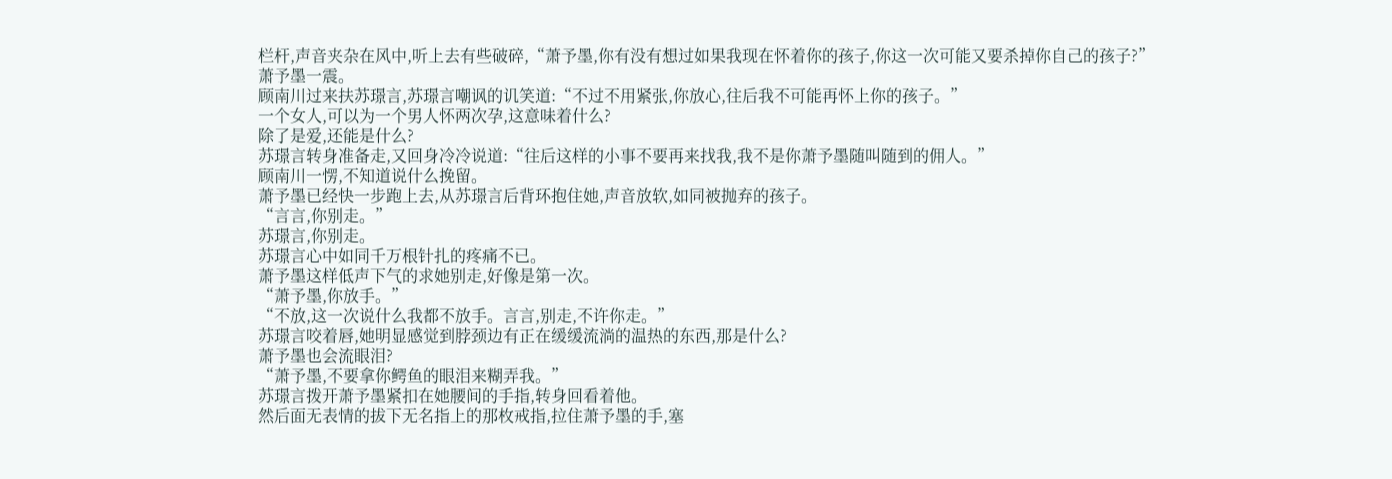栏杆,声音夹杂在风中,听上去有些破碎,“萧予墨,你有没有想过如果我现在怀着你的孩子,你这一次可能又要杀掉你自己的孩子?”
萧予墨一震。
顾南川过来扶苏璟言,苏璟言嘲讽的讥笑道:“不过不用紧张,你放心,往后我不可能再怀上你的孩子。”
一个女人,可以为一个男人怀两次孕,这意味着什么?
除了是爱,还能是什么?
苏璟言转身准备走,又回身冷冷说道:“往后这样的小事不要再来找我,我不是你萧予墨随叫随到的佣人。”
顾南川一愣,不知道说什么挽留。
萧予墨已经快一步跑上去,从苏璟言后背环抱住她,声音放软,如同被抛弃的孩子。
“言言,你别走。”
苏璟言,你别走。
苏璟言心中如同千万根针扎的疼痛不已。
萧予墨这样低声下气的求她别走,好像是第一次。
“萧予墨,你放手。”
“不放,这一次说什么我都不放手。言言,别走,不许你走。”
苏璟言咬着唇,她明显感觉到脖颈边有正在缓缓流淌的温热的东西,那是什么?
萧予墨也会流眼泪?
“萧予墨,不要拿你鳄鱼的眼泪来糊弄我。”
苏璟言拨开萧予墨紧扣在她腰间的手指,转身回看着他。
然后面无表情的拔下无名指上的那枚戒指,拉住萧予墨的手,塞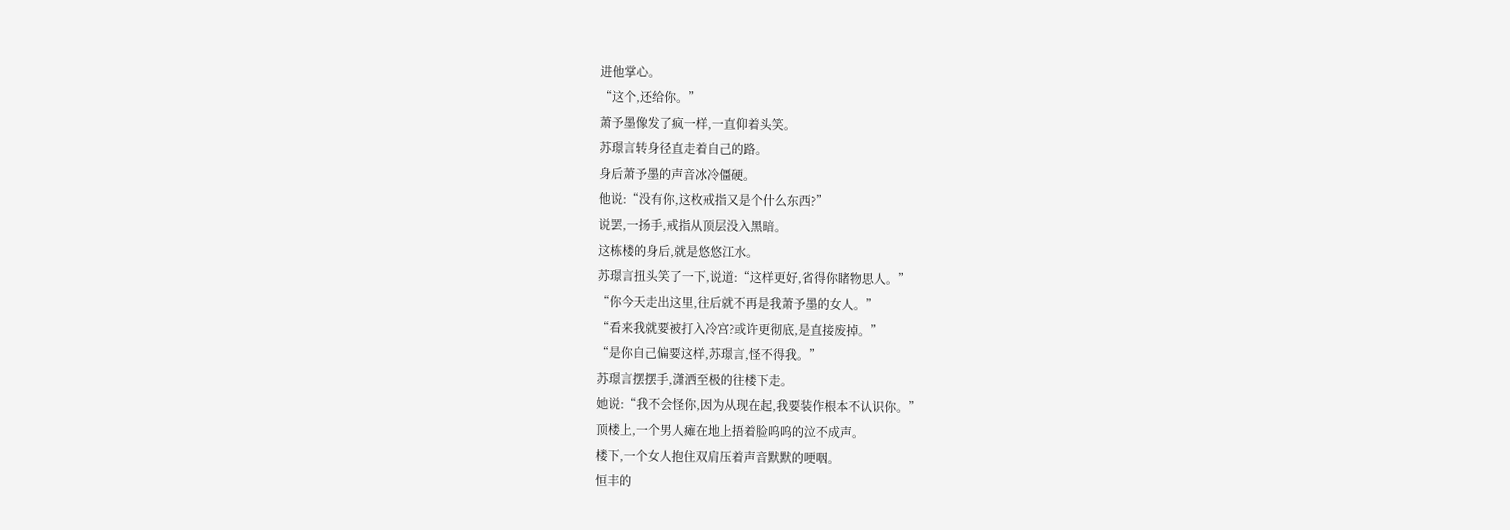进他掌心。
“这个,还给你。”
萧予墨像发了疯一样,一直仰着头笑。
苏璟言转身径直走着自己的路。
身后萧予墨的声音冰冷僵硬。
他说:“没有你,这枚戒指又是个什么东西?”
说罢,一扬手,戒指从顶层没入黑暗。
这栋楼的身后,就是悠悠江水。
苏璟言扭头笑了一下,说道:“这样更好,省得你睹物思人。”
“你今天走出这里,往后就不再是我萧予墨的女人。”
“看来我就要被打入冷宫?或许更彻底,是直接废掉。”
“是你自己偏要这样,苏璟言,怪不得我。”
苏璟言摆摆手,潇洒至极的往楼下走。
她说:“我不会怪你,因为从现在起,我要装作根本不认识你。”
顶楼上,一个男人瘫在地上捂着脸呜呜的泣不成声。
楼下,一个女人抱住双肩压着声音默默的哽咽。
恒丰的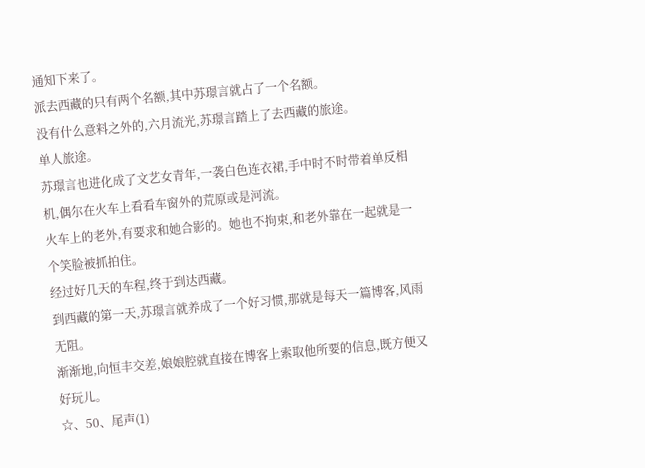通知下来了。
派去西藏的只有两个名额,其中苏璟言就占了一个名额。
没有什么意料之外的,六月流光,苏璟言踏上了去西藏的旅途。
单人旅途。
苏璟言也进化成了文艺女青年,一袭白色连衣裙,手中时不时带着单反相机,偶尔在火车上看看车窗外的荒原或是河流。
火车上的老外,有要求和她合影的。她也不拘束,和老外靠在一起就是一个笑脸被抓拍住。
经过好几天的车程,终于到达西藏。
到西藏的第一天,苏璟言就养成了一个好习惯,那就是每天一篇博客,风雨无阻。
渐渐地,向恒丰交差,娘娘腔就直接在博客上索取他所要的信息,既方便又好玩儿。
☆、50、尾声(1)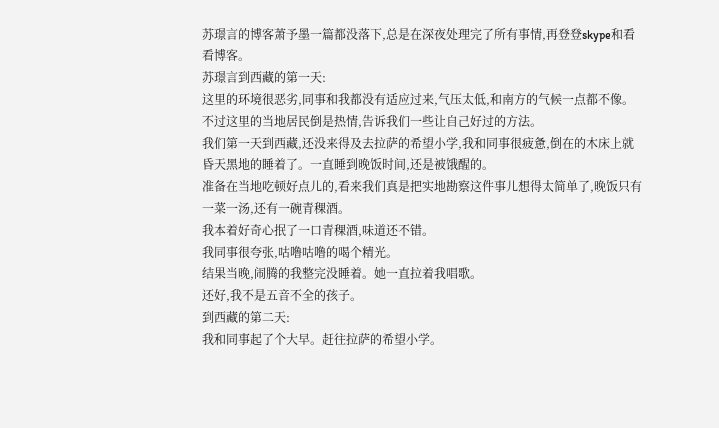苏璟言的博客萧予墨一篇都没落下,总是在深夜处理完了所有事情,再登登skype和看看博客。
苏璟言到西藏的第一天:
这里的环境很恶劣,同事和我都没有适应过来,气压太低,和南方的气候一点都不像。不过这里的当地居民倒是热情,告诉我们一些让自己好过的方法。
我们第一天到西藏,还没来得及去拉萨的希望小学,我和同事很疲惫,倒在的木床上就昏天黑地的睡着了。一直睡到晚饭时间,还是被饿醒的。
准备在当地吃顿好点儿的,看来我们真是把实地勘察这件事儿想得太简单了,晚饭只有一菜一汤,还有一碗青稞酒。
我本着好奇心抿了一口青稞酒,味道还不错。
我同事很夸张,咕噜咕噜的喝个精光。
结果当晚,闹腾的我整完没睡着。她一直拉着我唱歌。
还好,我不是五音不全的孩子。
到西藏的第二天:
我和同事起了个大早。赶往拉萨的希望小学。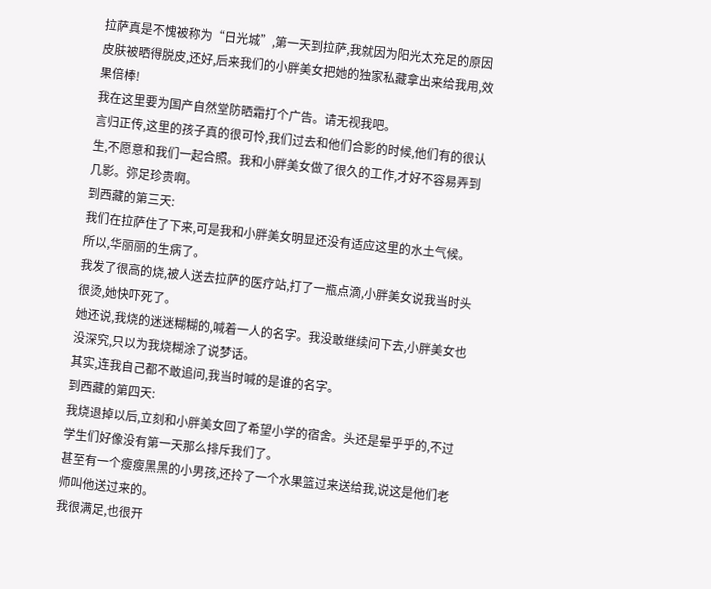拉萨真是不愧被称为“日光城”,第一天到拉萨,我就因为阳光太充足的原因皮肤被晒得脱皮,还好,后来我们的小胖美女把她的独家私藏拿出来给我用,效果倍棒!
我在这里要为国产自然堂防晒霜打个广告。请无视我吧。
言归正传,这里的孩子真的很可怜,我们过去和他们合影的时候,他们有的很认生,不愿意和我们一起合照。我和小胖美女做了很久的工作,才好不容易弄到几影。弥足珍贵啊。
到西藏的第三天:
我们在拉萨住了下来,可是我和小胖美女明显还没有适应这里的水土气候。所以,华丽丽的生病了。
我发了很高的烧,被人送去拉萨的医疗站,打了一瓶点滴,小胖美女说我当时头很烫,她快吓死了。
她还说,我烧的迷迷糊糊的,喊着一人的名字。我没敢继续问下去,小胖美女也没深究,只以为我烧糊涂了说梦话。
其实,连我自己都不敢追问,我当时喊的是谁的名字。
到西藏的第四天:
我烧退掉以后,立刻和小胖美女回了希望小学的宿舍。头还是晕乎乎的,不过学生们好像没有第一天那么排斥我们了。
甚至有一个瘦瘦黑黑的小男孩,还拎了一个水果篮过来送给我,说这是他们老师叫他送过来的。
我很满足,也很开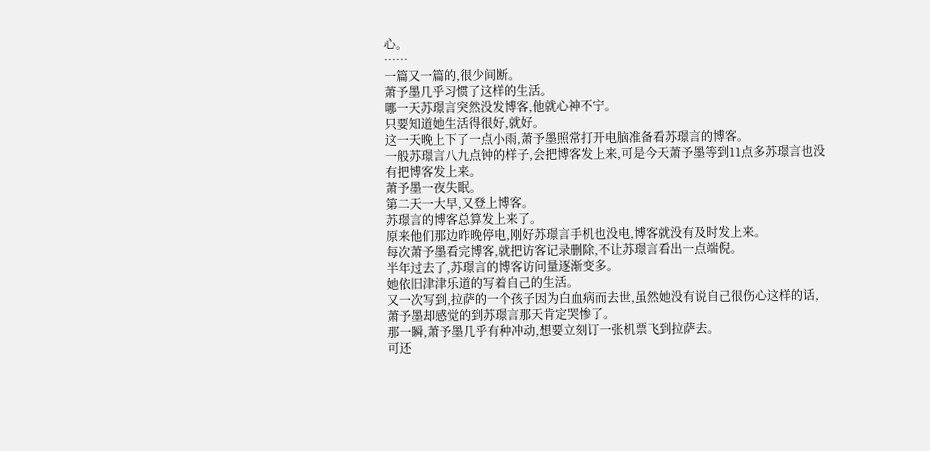心。
……
一篇又一篇的,很少间断。
萧予墨几乎习惯了这样的生活。
哪一天苏璟言突然没发博客,他就心神不宁。
只要知道她生活得很好,就好。
这一天晚上下了一点小雨,萧予墨照常打开电脑准备看苏璟言的博客。
一般苏璟言八九点钟的样子,会把博客发上来,可是今天萧予墨等到11点多苏璟言也没有把博客发上来。
萧予墨一夜失眠。
第二天一大早,又登上博客。
苏璟言的博客总算发上来了。
原来他们那边昨晚停电,刚好苏璟言手机也没电,博客就没有及时发上来。
每次萧予墨看完博客,就把访客记录删除,不让苏璟言看出一点端倪。
半年过去了,苏璟言的博客访问量逐渐变多。
她依旧津津乐道的写着自己的生活。
又一次写到,拉萨的一个孩子因为白血病而去世,虽然她没有说自己很伤心这样的话,萧予墨却感觉的到苏璟言那天肯定哭惨了。
那一瞬,萧予墨几乎有种冲动,想要立刻订一张机票飞到拉萨去。
可还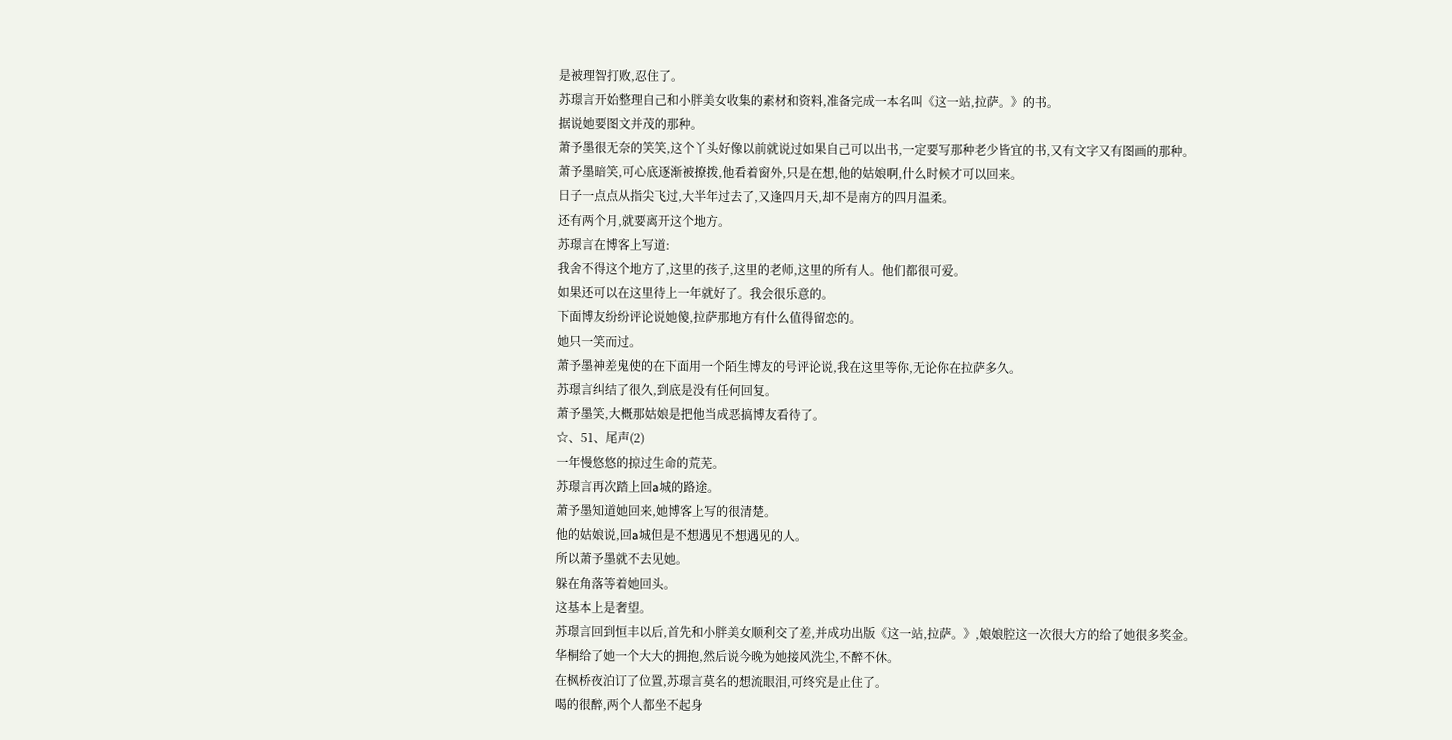是被理智打败,忍住了。
苏璟言开始整理自己和小胖美女收集的素材和资料,准备完成一本名叫《这一站,拉萨。》的书。
据说她要图文并茂的那种。
萧予墨很无奈的笑笑,这个丫头好像以前就说过如果自己可以出书,一定要写那种老少皆宜的书,又有文字又有图画的那种。
萧予墨暗笑,可心底逐渐被撩拨,他看着窗外,只是在想,他的姑娘啊,什么时候才可以回来。
日子一点点从指尖飞过,大半年过去了,又逢四月天,却不是南方的四月温柔。
还有两个月,就要离开这个地方。
苏璟言在博客上写道:
我舍不得这个地方了,这里的孩子,这里的老师,这里的所有人。他们都很可爱。
如果还可以在这里待上一年就好了。我会很乐意的。
下面博友纷纷评论说她傻,拉萨那地方有什么值得留恋的。
她只一笑而过。
萧予墨神差鬼使的在下面用一个陌生博友的号评论说,我在这里等你,无论你在拉萨多久。
苏璟言纠结了很久,到底是没有任何回复。
萧予墨笑,大概那姑娘是把他当成恶搞博友看待了。
☆、51、尾声(2)
一年慢悠悠的掠过生命的荒芜。
苏璟言再次踏上回a城的路途。
萧予墨知道她回来,她博客上写的很清楚。
他的姑娘说,回a城但是不想遇见不想遇见的人。
所以萧予墨就不去见她。
躲在角落等着她回头。
这基本上是奢望。
苏璟言回到恒丰以后,首先和小胖美女顺利交了差,并成功出版《这一站,拉萨。》,娘娘腔这一次很大方的给了她很多奖金。
华桐给了她一个大大的拥抱,然后说今晚为她接风洗尘,不醉不休。
在枫桥夜泊订了位置,苏璟言莫名的想流眼泪,可终究是止住了。
喝的很醉,两个人都坐不起身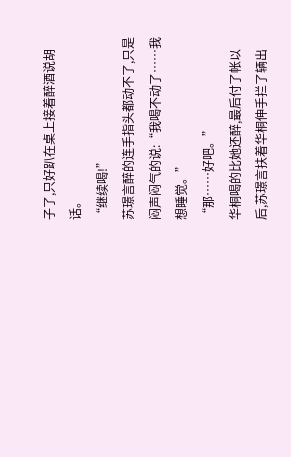子了,只好趴在桌上接着醉酒说胡话。
“继续喝!”
苏璟言醉的连手指头都动不了,只是闷声闷气的说:“我喝不动了……我想睡觉。”
“那……好吧。”
华桐喝的比她还醉,最后付了帐以后,苏璟言扶着华桐伸手拦了辆出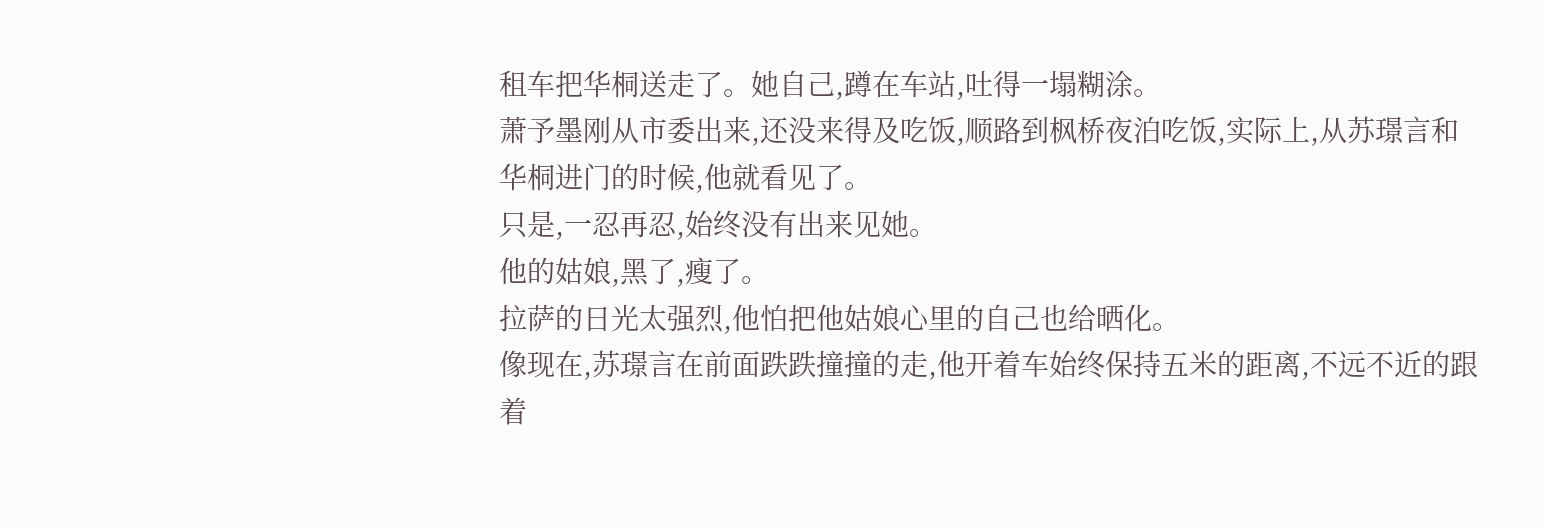租车把华桐送走了。她自己,蹲在车站,吐得一塌糊涂。
萧予墨刚从市委出来,还没来得及吃饭,顺路到枫桥夜泊吃饭,实际上,从苏璟言和华桐进门的时候,他就看见了。
只是,一忍再忍,始终没有出来见她。
他的姑娘,黑了,瘦了。
拉萨的日光太强烈,他怕把他姑娘心里的自己也给晒化。
像现在,苏璟言在前面跌跌撞撞的走,他开着车始终保持五米的距离,不远不近的跟着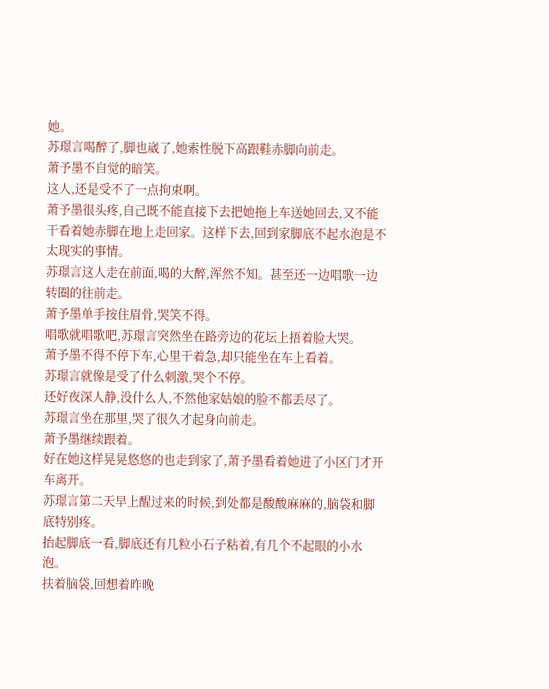她。
苏璟言喝醉了,脚也崴了,她索性脱下高跟鞋赤脚向前走。
萧予墨不自觉的暗笑。
这人,还是受不了一点拘束啊。
萧予墨很头疼,自己既不能直接下去把她拖上车送她回去,又不能干看着她赤脚在地上走回家。这样下去,回到家脚底不起水泡是不太现实的事情。
苏璟言这人走在前面,喝的大醉,浑然不知。甚至还一边唱歌一边转圈的往前走。
萧予墨单手按住眉骨,哭笑不得。
唱歌就唱歌吧,苏璟言突然坐在路旁边的花坛上捂着脸大哭。
萧予墨不得不停下车,心里干着急,却只能坐在车上看着。
苏璟言就像是受了什么刺激,哭个不停。
还好夜深人静,没什么人,不然他家姑娘的脸不都丢尽了。
苏璟言坐在那里,哭了很久才起身向前走。
萧予墨继续跟着。
好在她这样晃晃悠悠的也走到家了,萧予墨看着她进了小区门才开车离开。
苏璟言第二天早上醒过来的时候,到处都是酸酸麻麻的,脑袋和脚底特别疼。
抬起脚底一看,脚底还有几粒小石子粘着,有几个不起眼的小水泡。
扶着脑袋,回想着昨晚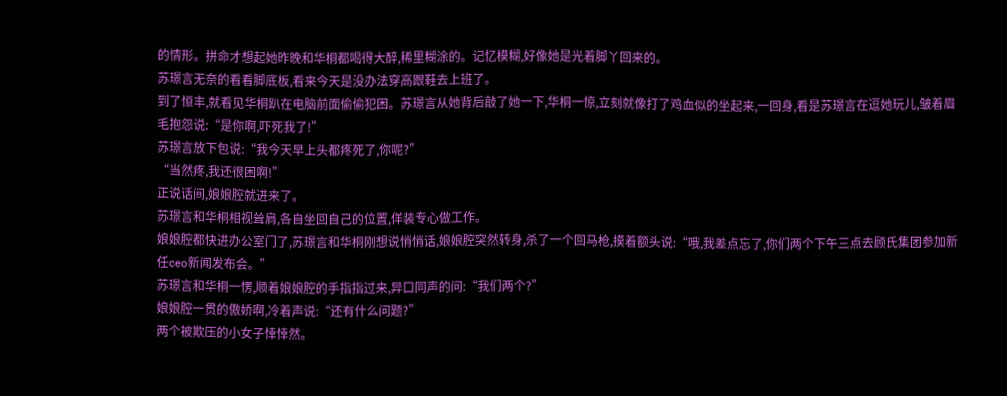的情形。拼命才想起她昨晚和华桐都喝得大醉,稀里糊涂的。记忆模糊,好像她是光着脚丫回来的。
苏璟言无奈的看看脚底板,看来今天是没办法穿高跟鞋去上班了。
到了恒丰,就看见华桐趴在电脑前面偷偷犯困。苏璟言从她背后敲了她一下,华桐一惊,立刻就像打了鸡血似的坐起来,一回身,看是苏璟言在逗她玩儿,皱着眉毛抱怨说:“是你啊,吓死我了!”
苏璟言放下包说:“我今天早上头都疼死了,你呢?”
“当然疼,我还很困啊!”
正说话间,娘娘腔就进来了。
苏璟言和华桐相视耸肩,各自坐回自己的位置,佯装专心做工作。
娘娘腔都快进办公室门了,苏璟言和华桐刚想说悄悄话,娘娘腔突然转身,杀了一个回马枪,摸着额头说:“哦,我差点忘了,你们两个下午三点去顾氏集团参加新任ceo新闻发布会。”
苏璟言和华桐一愣,顺着娘娘腔的手指指过来,异口同声的问:“我们两个?”
娘娘腔一贯的傲娇啊,冷着声说:“还有什么问题?”
两个被欺压的小女子悻悻然。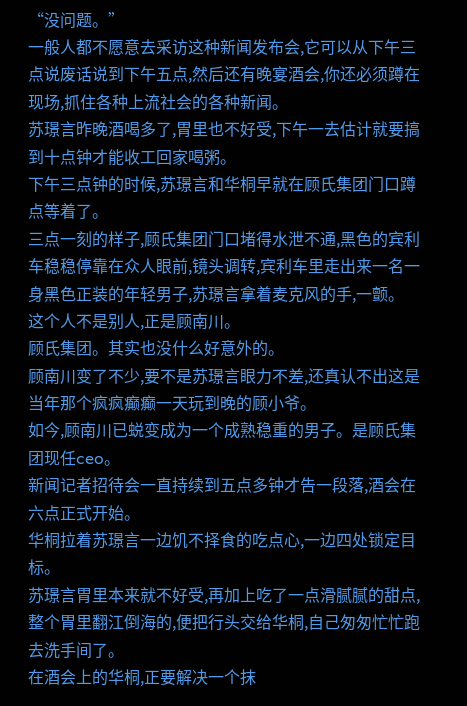“没问题。”
一般人都不愿意去采访这种新闻发布会,它可以从下午三点说废话说到下午五点,然后还有晚宴酒会,你还必须蹲在现场,抓住各种上流社会的各种新闻。
苏璟言昨晚酒喝多了,胃里也不好受,下午一去估计就要搞到十点钟才能收工回家喝粥。
下午三点钟的时候,苏璟言和华桐早就在顾氏集团门口蹲点等着了。
三点一刻的样子,顾氏集团门口堵得水泄不通,黑色的宾利车稳稳停靠在众人眼前,镜头调转,宾利车里走出来一名一身黑色正装的年轻男子,苏璟言拿着麦克风的手,一颤。
这个人不是别人,正是顾南川。
顾氏集团。其实也没什么好意外的。
顾南川变了不少,要不是苏璟言眼力不差,还真认不出这是当年那个疯疯癫癫一天玩到晚的顾小爷。
如今,顾南川已蜕变成为一个成熟稳重的男子。是顾氏集团现任ceo。
新闻记者招待会一直持续到五点多钟才告一段落,酒会在六点正式开始。
华桐拉着苏璟言一边饥不择食的吃点心,一边四处锁定目标。
苏璟言胃里本来就不好受,再加上吃了一点滑腻腻的甜点,整个胃里翻江倒海的,便把行头交给华桐,自己匆匆忙忙跑去洗手间了。
在酒会上的华桐,正要解决一个抹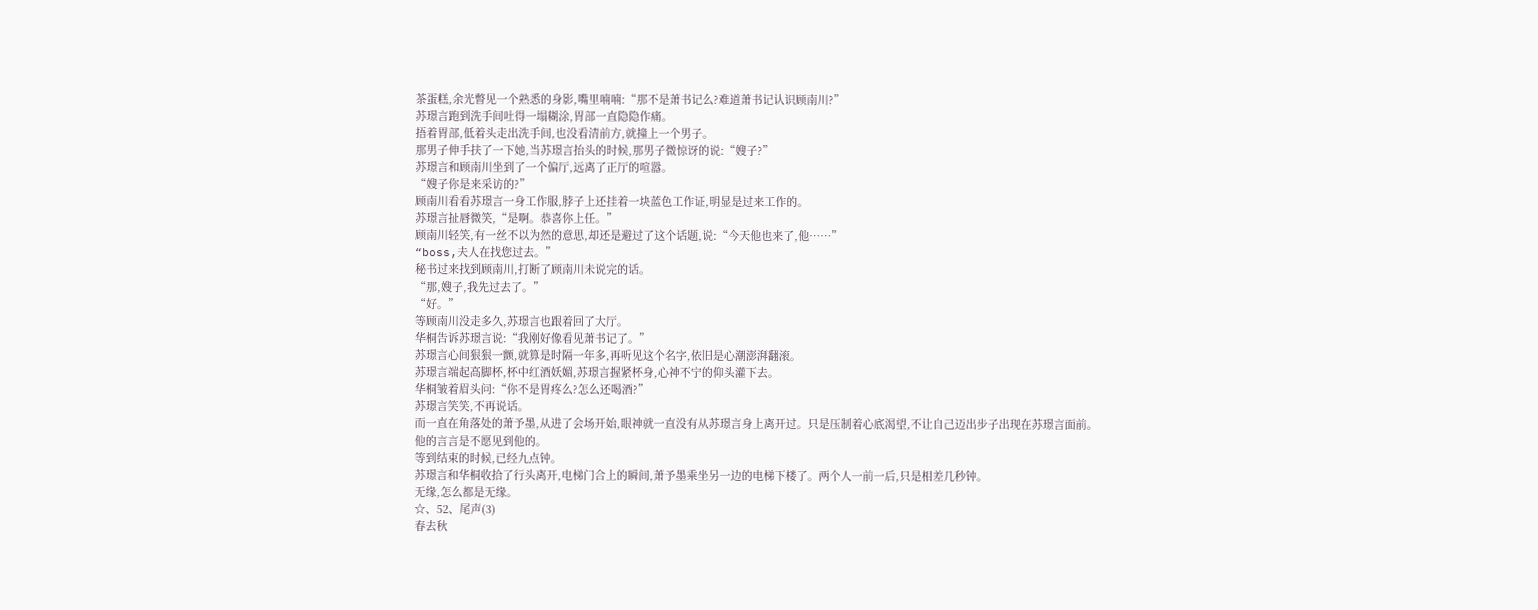茶蛋糕,余光瞥见一个熟悉的身影,嘴里喃喃:“那不是萧书记么?难道萧书记认识顾南川?”
苏璟言跑到洗手间吐得一塌糊涂,胃部一直隐隐作痛。
捂着胃部,低着头走出洗手间,也没看清前方,就撞上一个男子。
那男子伸手扶了一下她,当苏璟言抬头的时候,那男子微惊讶的说:“嫂子?”
苏璟言和顾南川坐到了一个偏厅,远离了正厅的喧嚣。
“嫂子你是来采访的?”
顾南川看看苏璟言一身工作服,脖子上还挂着一块蓝色工作证,明显是过来工作的。
苏璟言扯唇微笑,“是啊。恭喜你上任。”
顾南川轻笑,有一丝不以为然的意思,却还是避过了这个话题,说:“今天他也来了,他……”
“boss,夫人在找您过去。”
秘书过来找到顾南川,打断了顾南川未说完的话。
“那,嫂子,我先过去了。”
“好。”
等顾南川没走多久,苏璟言也跟着回了大厅。
华桐告诉苏璟言说:“我刚好像看见萧书记了。”
苏璟言心间狠狠一颤,就算是时隔一年多,再听见这个名字,依旧是心潮澎湃翻滚。
苏璟言端起高脚杯,杯中红酒妖媚,苏璟言握紧杯身,心神不宁的仰头灌下去。
华桐皱着眉头问:“你不是胃疼么?怎么还喝酒?”
苏璟言笑笑,不再说话。
而一直在角落处的萧予墨,从进了会场开始,眼神就一直没有从苏璟言身上离开过。只是压制着心底渴望,不让自己迈出步子出现在苏璟言面前。
他的言言是不愿见到他的。
等到结束的时候,已经九点钟。
苏璟言和华桐收拾了行头离开,电梯门合上的瞬间,萧予墨乘坐另一边的电梯下楼了。两个人一前一后,只是相差几秒钟。
无缘,怎么都是无缘。
☆、52、尾声(3)
春去秋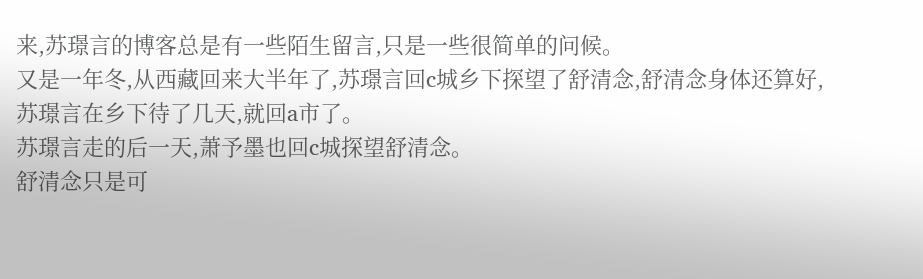来,苏璟言的博客总是有一些陌生留言,只是一些很简单的问候。
又是一年冬,从西藏回来大半年了,苏璟言回c城乡下探望了舒清念,舒清念身体还算好,苏璟言在乡下待了几天,就回a市了。
苏璟言走的后一天,萧予墨也回c城探望舒清念。
舒清念只是可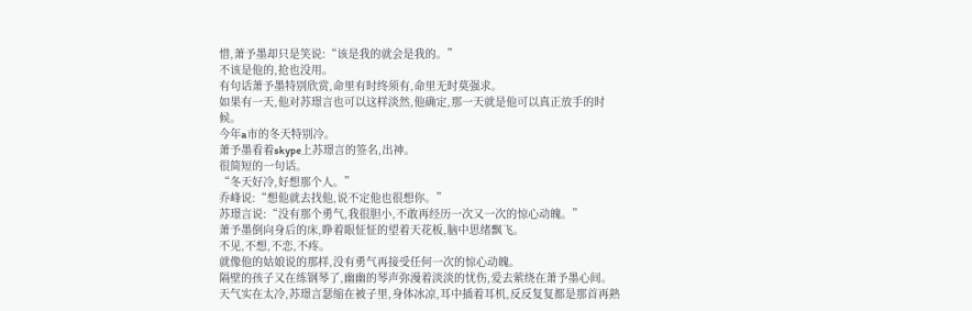惜,萧予墨却只是笑说:“该是我的就会是我的。”
不该是他的,抢也没用。
有句话萧予墨特别欣赏,命里有时终须有,命里无时莫强求。
如果有一天,他对苏璟言也可以这样淡然,他确定,那一天就是他可以真正放手的时候。
今年a市的冬天特别冷。
萧予墨看着skype上苏璟言的签名,出神。
很简短的一句话。
“冬天好冷,好想那个人。”
乔峰说:“想他就去找他,说不定他也很想你。”
苏璟言说:“没有那个勇气,我很胆小,不敢再经历一次又一次的惊心动魄。”
萧予墨倒向身后的床,睁着眼怔怔的望着天花板,脑中思绪飘飞。
不见,不想,不恋,不疼。
就像他的姑娘说的那样,没有勇气再接受任何一次的惊心动魄。
隔壁的孩子又在练钢琴了,幽幽的琴声弥漫着淡淡的忧伤,爱去萦绕在萧予墨心间。
天气实在太冷,苏璟言瑟缩在被子里,身体冰凉,耳中插着耳机,反反复复都是那首再熟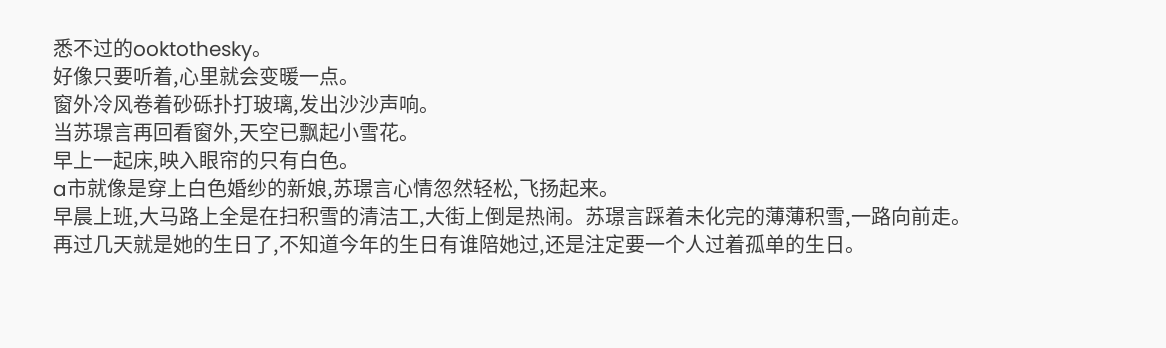悉不过的ooktothesky。
好像只要听着,心里就会变暖一点。
窗外冷风卷着砂砾扑打玻璃,发出沙沙声响。
当苏璟言再回看窗外,天空已飘起小雪花。
早上一起床,映入眼帘的只有白色。
a市就像是穿上白色婚纱的新娘,苏璟言心情忽然轻松,飞扬起来。
早晨上班,大马路上全是在扫积雪的清洁工,大街上倒是热闹。苏璟言踩着未化完的薄薄积雪,一路向前走。
再过几天就是她的生日了,不知道今年的生日有谁陪她过,还是注定要一个人过着孤单的生日。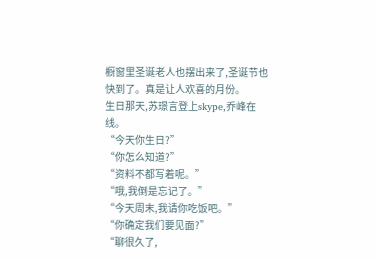橱窗里圣诞老人也摆出来了,圣诞节也快到了。真是让人欢喜的月份。
生日那天,苏璟言登上skype,乔峰在线。
“今天你生日?”
“你怎么知道?”
“资料不都写着呢。”
“哦,我倒是忘记了。”
“今天周末,我请你吃饭吧。”
“你确定我们要见面?”
“聊很久了,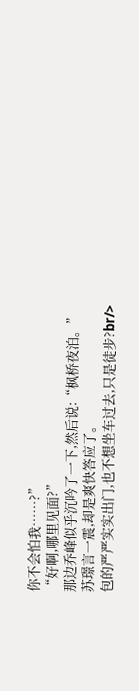你不会怕我……?”
“好啊,哪里见面?”
那边乔峰似乎沉吟了一下,然后说:“枫桥夜泊。”
苏璟言一震,却是爽快答应了。
包的严严实实出门,也不想坐车过去,只是徒步?br/>